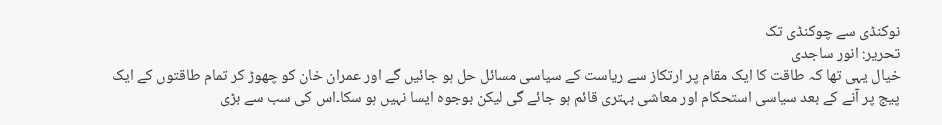نوکنڈی سے چوکنڈی تک
تحریر: انور ساجدی
خیال یہی تھا کہ طاقت کا ایک مقام پر ارتکاز سے ریاست کے سیاسی مسائل حل ہو جائیں گے اور عمران خان کو چھوڑ کر تمام طاقتوں کے ایک پیج پر آنے کے بعد سیاسی استحکام اور معاشی بہتری قائم ہو جائے گی لیکن بوجوہ ایسا نہیں ہو سکا۔اس کی سب سے بڑی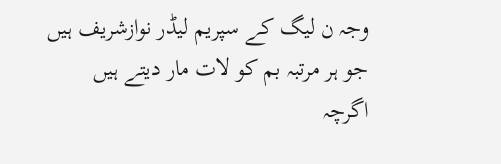وجہ ن لیگ کے سپریم لیڈر نوازشریف ہیں جو ہر مرتبہ بم کو لات مار دیتے ہیں اگرچہ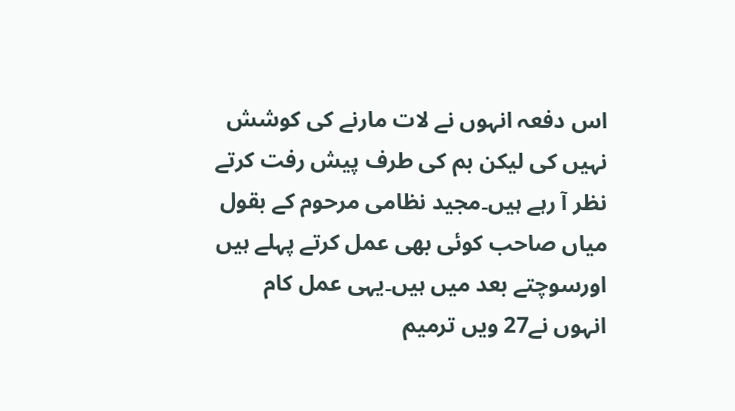اس دفعہ انہوں نے لات مارنے کی کوشش نہیں کی لیکن بم کی طرف پیش رفت کرتے نظر آ رہے ہیں۔مجید نظامی مرحوم کے بقول میاں صاحب کوئی بھی عمل کرتے پہلے ہیں اورسوچتے بعد میں ہیں۔یہی عمل کام انہوں نے27 ویں ترمیم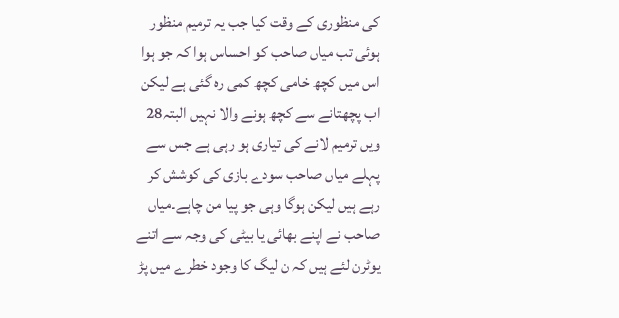کی منظوری کے وقت کیا جب یہ ترمیم منظور ہوئی تب میاں صاحب کو احساس ہوا کہ جو ہوا اس میں کچھ خامی کچھ کمی رہ گئی ہے لیکن اب پچھتانے سے کچھ ہونے والا نہیں البتہ28 ویں ترمیم لانے کی تیاری ہو رہی ہے جس سے پہلے میاں صاحب سودے بازی کی کوشش کر رہے ہیں لیکن ہوگا وہی جو پیا من چاہے۔میاں صاحب نے اپنے بھائی یا بیٹی کی وجہ سے اتنے یوٹرن لئے ہیں کہ ن لیگ کا وجود خطرے میں پڑ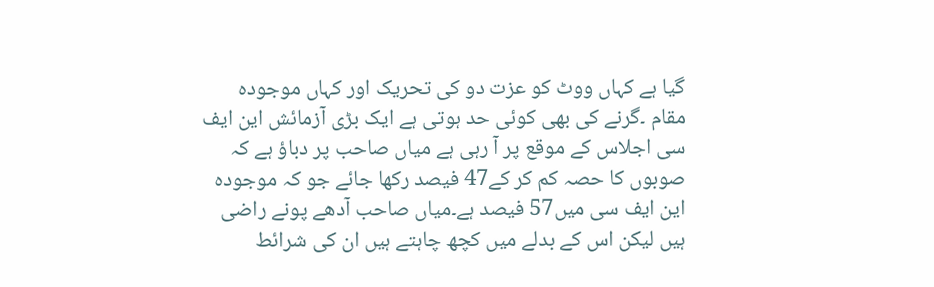گیا ہے کہاں ووٹ کو عزت دو کی تحریک اور کہاں موجودہ مقام ۔گرنے کی بھی کوئی حد ہوتی ہے ایک بڑی آزمائش این ایف سی اجلاس کے موقع پر آ رہی ہے میاں صاحب پر دباؤ ہے کہ صوبوں کا حصہ کم کر کے47 فیصد رکھا جائے جو کہ موجودہ این ایف سی میں57 فیصد ہے۔میاں صاحب آدھے پونے راضی ہیں لیکن اس کے بدلے میں کچھ چاہتے ہیں ان کی شرائط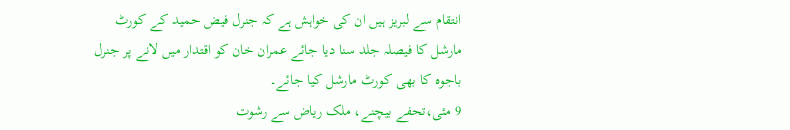انتقام سے لبریز ہیں ان کی خواہش ہے کہ جنرل فیض حمید کے کورٹ مارشل کا فیصلہ جلد سنا دیا جائے عمران خان کو اقتدار میں لانے پر جنرل باجوہ کا بھی کورٹ مارشل کیا جائے۔
9 مئی،تحفے بیچنے، ملک ریاض سے رشوت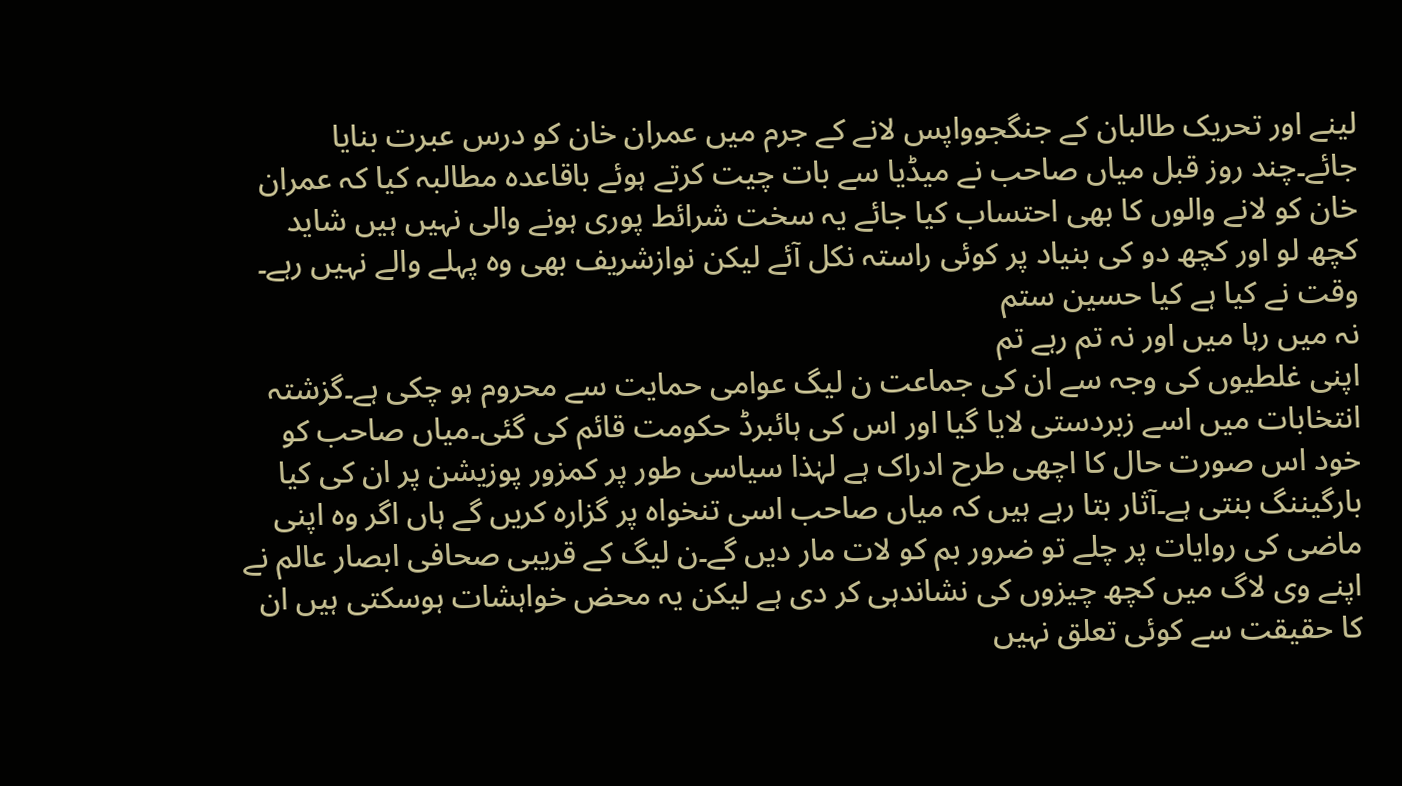لینے اور تحریک طالبان کے جنگجوواپس لانے کے جرم میں عمران خان کو درس عبرت بنایا جائے۔چند روز قبل میاں صاحب نے میڈیا سے بات چیت کرتے ہوئے باقاعدہ مطالبہ کیا کہ عمران خان کو لانے والوں کا بھی احتساب کیا جائے یہ سخت شرائط پوری ہونے والی نہیں ہیں شاید کچھ لو اور کچھ دو کی بنیاد پر کوئی راستہ نکل آئے لیکن نوازشریف بھی وہ پہلے والے نہیں رہے۔
وقت نے کیا ہے کیا حسین ستم
نہ میں رہا میں اور نہ تم رہے تم
اپنی غلطیوں کی وجہ سے ان کی جماعت ن لیگ عوامی حمایت سے محروم ہو چکی ہے۔گزشتہ انتخابات میں اسے زبردستی لایا گیا اور اس کی ہائبرڈ حکومت قائم کی گئی۔میاں صاحب کو خود اس صورت حال کا اچھی طرح ادراک ہے لہٰذا سیاسی طور پر کمزور پوزیشن پر ان کی کیا بارگیننگ بنتی ہے۔آثار بتا رہے ہیں کہ میاں صاحب اسی تنخواہ پر گزارہ کریں گے ہاں اگر وہ اپنی ماضی کی روایات پر چلے تو ضرور بم کو لات مار دیں گے۔ن لیگ کے قریبی صحافی ابصار عالم نے اپنے وی لاگ میں کچھ چیزوں کی نشاندہی کر دی ہے لیکن یہ محض خواہشات ہوسکتی ہیں ان کا حقیقت سے کوئی تعلق نہیں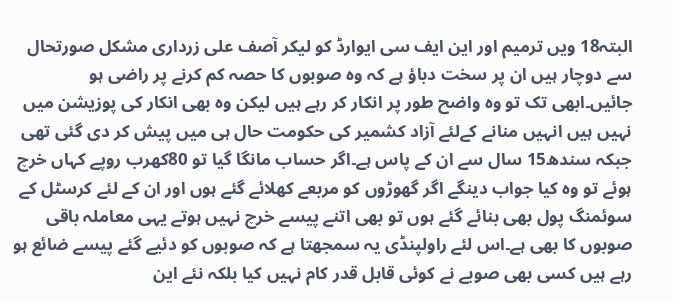البتہ18 ویں ترمیم اور این ایف سی ایوارڈ کو لیکر آصف علی زرداری مشکل صورتحال سے دوچار ہیں ان پر سخت دباؤ ہے کہ وہ صوبوں کا حصہ کم کرنے پر راضی ہو جائیں۔ابھی تک تو وہ واضح طور پر انکار کر رہے ہیں لیکن وہ بھی انکار کی پوزیشن میں نہیں ہیں انہیں منانے کےلئے آزاد کشمیر کی حکومت حال ہی میں پیش کر دی گئی تھی جبکہ سندھ15 سال سے ان کے پاس ہے۔اگر حساب مانگا گیا تو 80کھرب روپے کہاں خرچ ہوئے تو وہ کیا جواب دینگے اگر گھوڑوں کو مربعے کھلائے گئے ہوں اور ان کے لئے کرسٹل کے سوئمنگ پول بھی بنائے گئے ہوں تو بھی اتنے پیسے خرچ نہیں ہوتے یہی معاملہ باقی صوبوں کا بھی ہے۔اس لئے راولپنڈی یہ سمجھتا ہے کہ صوبوں کو دئیے گئے پیسے ضائع ہو رہے ہیں کسی بھی صوبے نے کوئی قابل قدر کام نہیں کیا بلکہ نئے این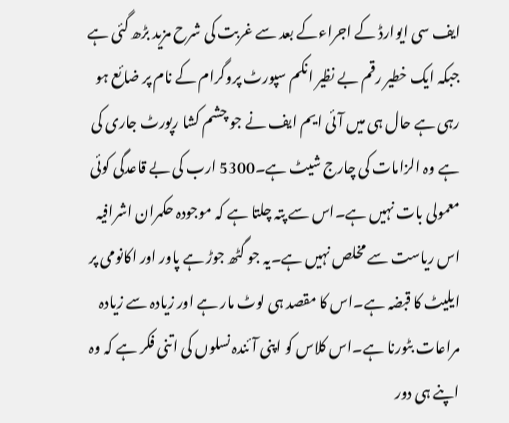ایف سی ایوارڈ کے اجراءکے بعد سے غربت کی شرح مزید بڑھ گئی ہے جبکہ ایک خطیر رقم بے نظیر انکم سپورٹ پروگرام کے نام پر ضائع ہو رہی ہے حال ہی میں آئی ایم ایف نے جو چشم کشا رپورٹ جاری کی ہے وہ الزامات کی چارج شیٹ ہے۔5300 ارب کی بے قاعدگی کوئی معمولی بات نہیں ہے۔اس سے پتہ چلتا ہے کہ موجودہ حکمران اشرافیہ اس ریاست سے مخلص نہیں ہے۔یہ جو گٹھ جوڑ ہے پاور اور اکانومی پر ایلیٹ کا قبضہ ہے۔اس کا مقصد ہی لوٹ مار ہے اور زیادہ سے زیادہ مراعات بٹورنا ہے۔اس کلاس کو اپنی آئندہ نسلوں کی اتنی فکر ہے کہ وہ اپنے ہی دور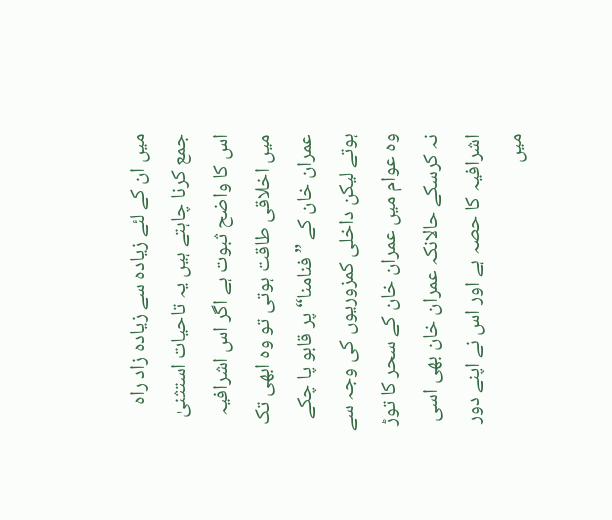میں ان کے لئے زیادہ سے زیادہ زاد راہ جمع کرنا چاہتے ہیں یہ تاحیات استثنیٰ اس کا واضح ثبوت ہے اگر اس اشرافیہ میں اخلاقی طاقت ہوتی تو وہ ابھی تک عمران خان کے ”فنامنا“ پر قابو پا چکے ہوتے لیکن داخلی کمزوریوں کی وجہ سے وہ عوام میں عمران خان کے سحر کا توڑ نہ کرسکے حالانکہ عمران خان بھی اسی اشرافیہ کا حصہ ہے اور اس نے اپنے دور میں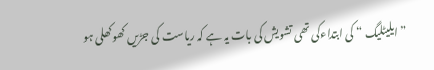”ایلیٹلیگ “ کی ابتداءکی تھی تشویش کی بات یہ ہے کہ ریاست کی جڑیں کھوکھلی ہو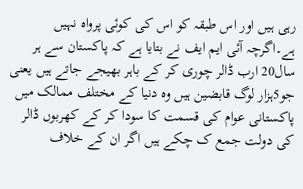رہی ہیں اور اس طبقہ کو اس کی کوئی پرواہ نہیں ہے۔اگرچہ آئی ایم ایف نے بتایا ہے کہ پاکستان سے ہر سال20 ارب ڈالر چوری کر کے باہر بھیجے جاتے ہیں یعنی جو5ہزار لوگ قابضین ہیں وہ دنیا کے مختلف ممالک میں پاکستانی عوام کی قسمت کا سودا کر کے کھربوں ڈالر کی دولت جمع ک چکے ہیں اگر ان کے خلاف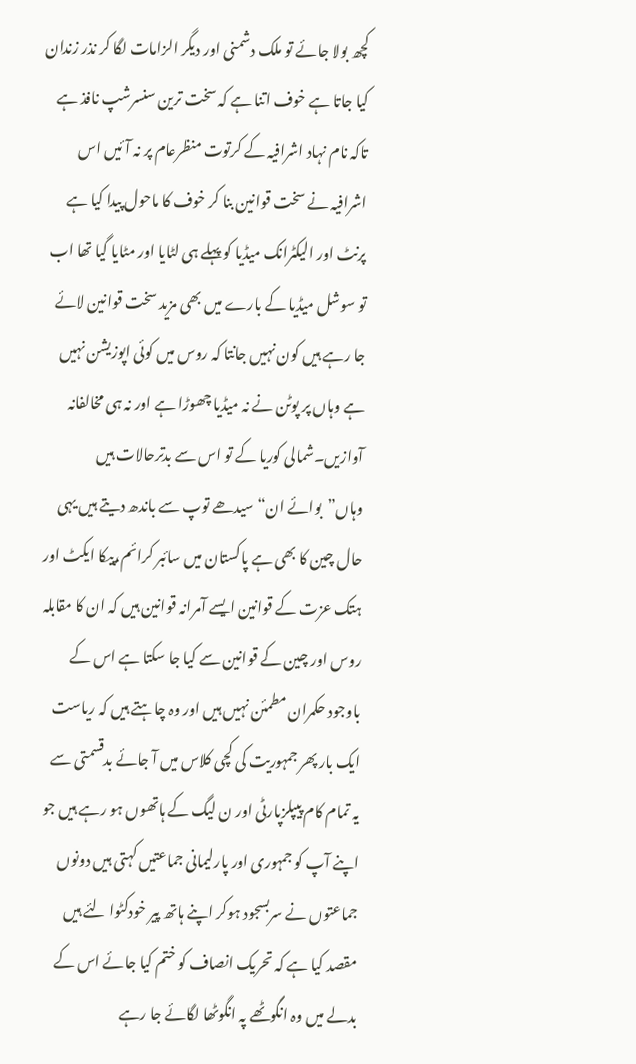کچھ بولا جائے تو ملک دشمنی اور دیگر الزامات لگا کر نذر زندان کیا جاتا ہے خوف اتنا ہے کہ سخت ترین سنسرشپ نافذ ہے تاکہ نام نہاد اشرافیہ کے کرتوت منظرعام پر نہ آئیں اس اشرافیہ نے سخت قوانین بنا کر خوف کا ماحول پیدا کیا ہے پرنٹ اور الیکٹرانک میڈیا کو پہلے ہی لٹایا اور مٹایا گیا تھا اب تو سوشل میڈیا کے بارے میں بھی مزید سخت قوانین لائے جا رہے ہیں کون نہیں جانتا کہ روس میں کوئی اپوزیشن نہیں ہے وہاں پر پوٹن نے نہ میڈیا چھوڑا ہے اور نہ ہی مخالفانہ آوازیں۔شمالی کوریا کے تو اس سے بدترحالات ہیں وہاں”بوائے ان“ سیدھے توپ سے باندھ دیتے ہیں یہی حال چین کا بھی ہے پاکستان میں سائبر کرائم،پیکا ایکٹ اور ہتک عزت کے قوانین ایسے آمرانہ قوانین ہیں کہ ان کا مقابلہ روس اور چین کے قوانین سے کیا جا سکتا ہے اس کے باوجود حکمران مطمئن نہیں ہیں اور وہ چاہتے ہیں کہ ریاست ایک بار پھر جمہوریت کی کچی کلاس میں آ جائے بدقسمتی سے یہ تمام کام پیپلزپارٹی اور ن لیگ کے ہاتھوں ہو رہے ہیں جو اپنے آپ کو جمہوری اور پارلیمانی جماعتیں کہتی ہیں دونوں جماعتوں نے سربسجود ہوکر اپنے ہاتھ پیر خودکٹوا لئے ہیں مقصد کیا ہے کہ تحریک انصاف کو ختم کیا جائے اس کے بدلے میں وہ انگوٹھے پہ انگوٹھا لگائے جا رہے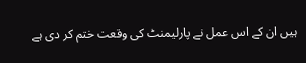ہیں ان کے اس عمل نے پارلیمنٹ کی وقعت ختم کر دی ہے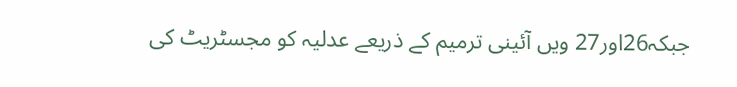جبکہ26اور27 ویں آئینی ترمیم کے ذریعے عدلیہ کو مجسٹریٹ کی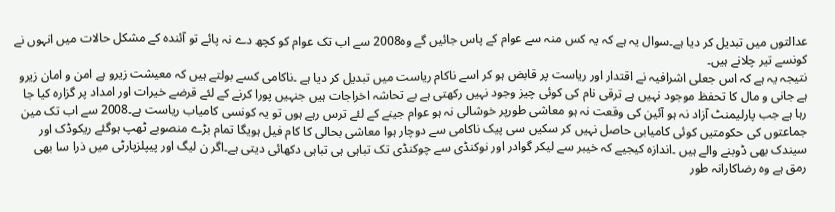عدالتوں میں تبدیل کر دیا ہے۔سوال یہ ہے کہ یہ کس منہ سے عوام کے پاس جائیں گے وہ2008 سے اب تک عوام کو کچھ دے نہ پائے تو آئندہ کے مشکل حالات میں انہوں نے کونسے تیر چلانے ہیں۔
نتیجہ یہ ہے کہ اس جعلی اشرافیہ نے اقتدار اور ریاست پر قابض ہو کر اسے ناکام ریاست میں تبدیل کر دیا ہے ۔ناکامی کسے بولتے ہیں کہ معیشت زیرو ہے امن و امان زیرو ہے جانی و مال کا تحفظ موجود نہیں ہے ترقی نام کی کوئی چیز وجود نہیں رکھتی ہے بے تحاشہ اخراجات ہیں جنہیں پورا کرنے کے لئے قرضے خیرات اور امداد پر گزارہ کیا جا رہا ہے جب پارلیمنٹ آزاد نہ ہو آئین کی وقعت نہ ہو معاشی طورپر خوشالی نہ ہو عوام جینے کے لئے ترس رہے ہوں تو یہ کونسی کامیاب ریاست ہے۔2008 سے اب تک مین جماعتوں کی حکومتیں کوئی کامیابی حاصل نہیں کر سکیں سی پیک ناکامی سے دوچار ہوا معاشی بحالی کا کام فیل ہویگا تمام بڑے منصوبے ٹھپ ہوگئے ریکوڈک اور سیندک بھی ڈوبنے والے ہیں ۔اندازہ کیجیے کہ خیبر سے لیکر گوادر اور نوکنڈی سے چوکنڈی تک تباہی ہی تباہی دکھائی دیتی ہے۔اگر ن لیگ اور پیپلزپارٹی میں ذرا سا بھی رمق ہے وہ رضاکارانہ طور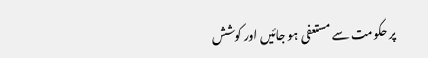پر حکومت سے مستعفی ہو جائیں اور کوشش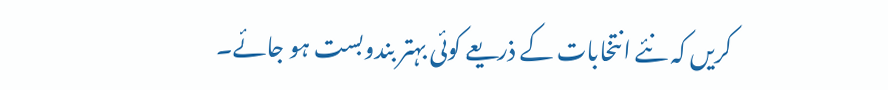کریں کہ نئے انتخابات کے ذریعے کوئی بہتر بندوبست ہو جائے۔